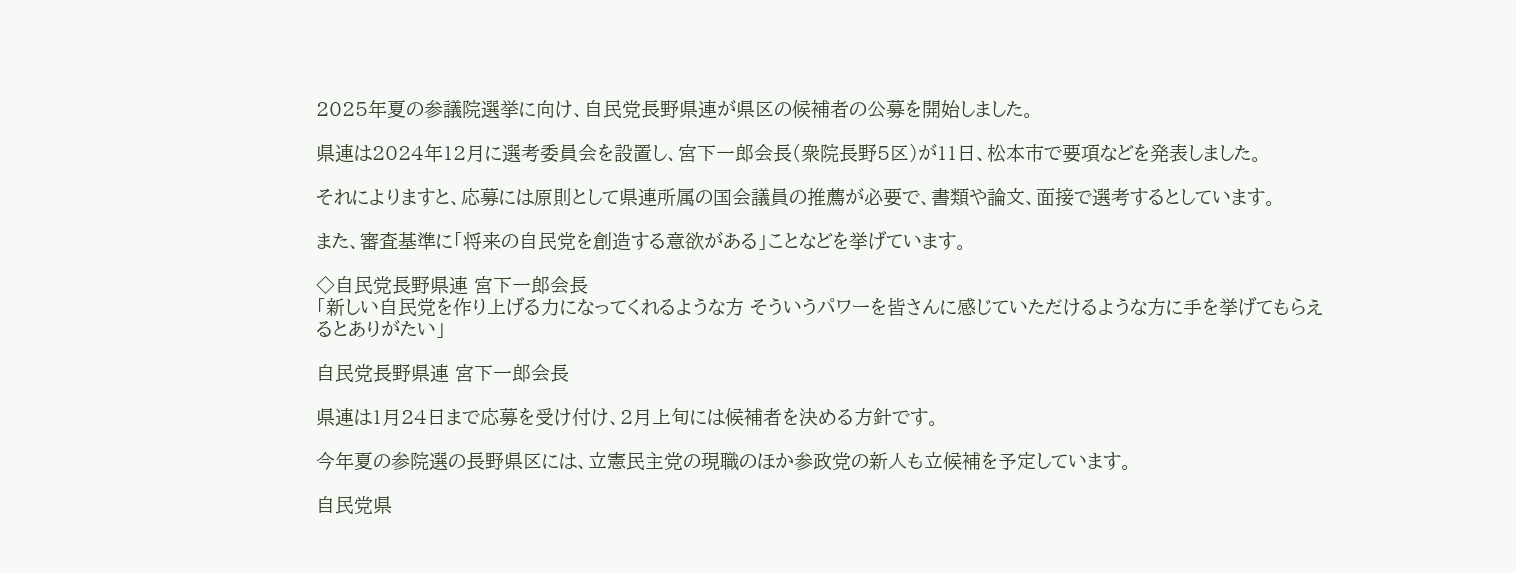2025年夏の参議院選挙に向け、自民党長野県連が県区の候補者の公募を開始しました。

県連は2024年12月に選考委員会を設置し、宮下一郎会長(衆院長野5区)が11日、松本市で要項などを発表しました。

それによりますと、応募には原則として県連所属の国会議員の推薦が必要で、書類や論文、面接で選考するとしています。

また、審査基準に「将来の自民党を創造する意欲がある」ことなどを挙げています。

◇自民党長野県連 宮下一郎会長
「新しい自民党を作り上げる力になってくれるような方 そういうパワーを皆さんに感じていただけるような方に手を挙げてもらえるとありがたい」

自民党長野県連 宮下一郎会長

県連は1月24日まで応募を受け付け、2月上旬には候補者を決める方針です。

今年夏の参院選の長野県区には、立憲民主党の現職のほか参政党の新人も立候補を予定しています。

自民党県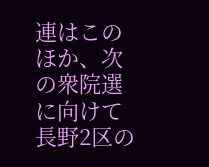連はこのほか、次の衆院選に向けて長野2区の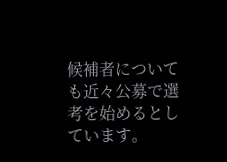候補者についても近々公募で選考を始めるとしています。